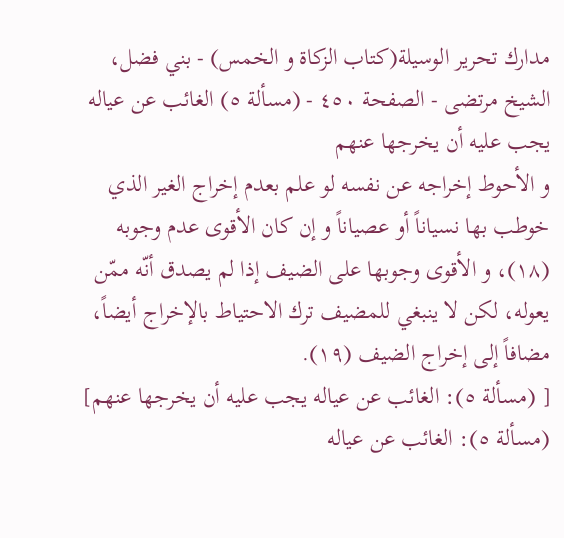مدارك تحرير الوسيلة(كتاب الزكاة و الخمس) - بني فضل، الشيخ مرتضى - الصفحة ٤٥٠ - (مسألة ٥) الغائب عن عياله يجب عليه أن يخرجها عنهم
و الأحوط إخراجه عن نفسه لو علم بعدم إخراج الغير الذي خوطب بها نسياناً أو عصياناً و إن كان الأقوى عدم وجوبه (١٨)، و الأقوى وجوبها على الضيف إذا لم يصدق أنّه ممّن يعوله، لكن لا ينبغي للمضيف ترك الاحتياط بالإخراج أيضاً، مضافاً إلى إخراج الضيف (١٩).
[ (مسألة ٥): الغائب عن عياله يجب عليه أن يخرجها عنهم]
(مسألة ٥): الغائب عن عياله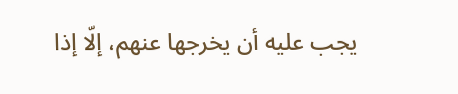يجب عليه أن يخرجها عنهم، إلّا إذا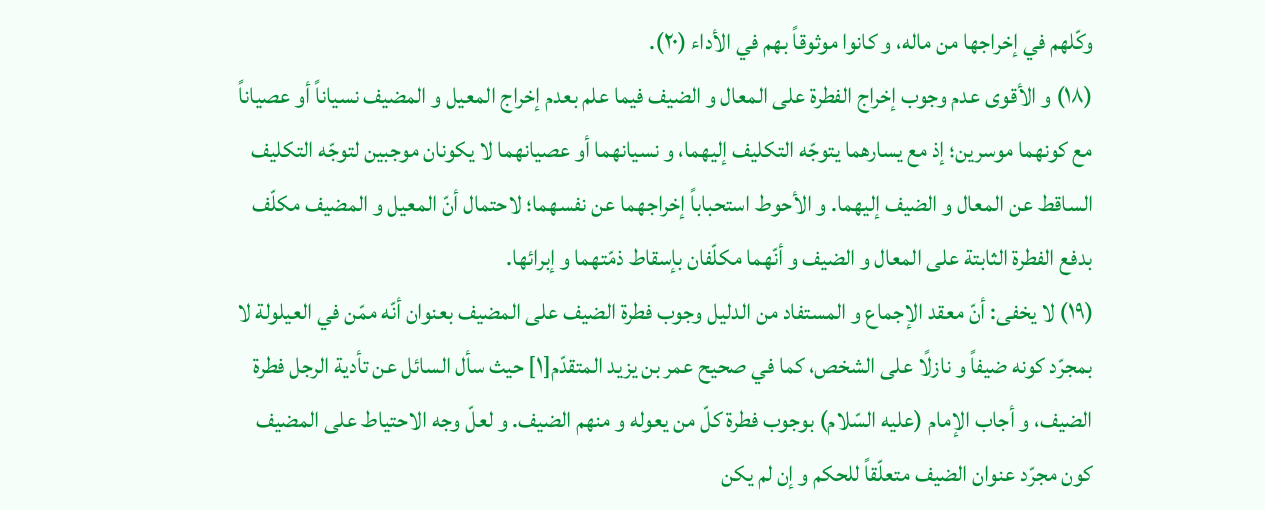وكّلهم في إخراجها من ماله، و كانوا موثوقاً بهم في الأداء (٢٠).
(١٨) و الأقوى عدم وجوب إخراج الفطرة على المعال و الضيف فيما علم بعدم إخراج المعيل و المضيف نسياناً أو عصياناً مع كونهما موسرين؛ إذ مع يسارهما يتوجّه التكليف إليهما، و نسيانهما أو عصيانهما لا يكونان موجبين لتوجّه التكليف الساقط عن المعال و الضيف إليهما. و الأحوط استحباباً إخراجهما عن نفسهما؛ لاحتمال أنّ المعيل و المضيف مكلّف بدفع الفطرة الثابتة على المعال و الضيف و أنّهما مكلّفان بإسقاط ذمّتهما و إبرائها.
(١٩) لا يخفى: أنّ معقد الإجماع و المستفاد من الدليل وجوب فطرة الضيف على المضيف بعنوان أنّه ممّن في العيلولة لا بمجرّد كونه ضيفاً و نازلًا على الشخص، كما في صحيح عمر بن يزيد المتقدّم[١] حيث سأل السائل عن تأدية الرجل فطرة الضيف، و أجاب الإمام (عليه السّلام) بوجوب فطرة كلّ من يعوله و منهم الضيف. و لعلّ وجه الاحتياط على المضيف كون مجرّد عنوان الضيف متعلّقاً للحكم و إن لم يكن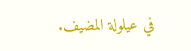في عيلولة المضيف.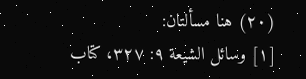(٢٠) هنا مسألتان:
[١] وسائل الشيعة ٩: ٣٢٧، كتاب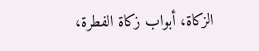الزكاة، أبواب زكاة الفطرة،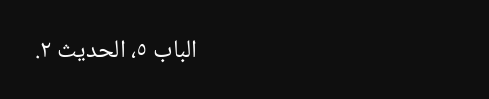الباب ٥، الحديث ٢.